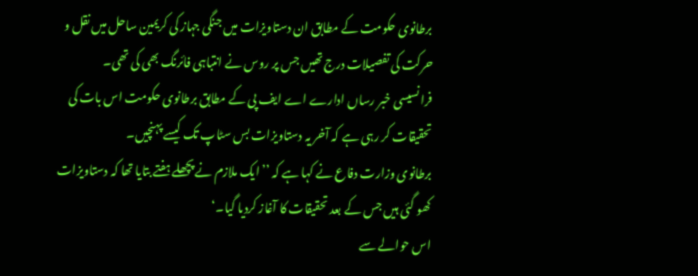برطانوی حکومت کے مطابق ان دستاویزات میں جنگی جہاز کی کریمین ساحل میں نقل و حرکت کی تفصیلات درج تھیں جس پر روس نے انتباہی فائرنگ بھی کی تھی۔
فرانسیسی خبر رساں ادارے اے ایف پی کے مطابق برطانوی حکومت اس بات کی تحقیقات کر رہی ہے کہ آخر یہ دستاویزات بس سٹاپ تک کیسے پہنچیں۔
برطانوی وزارت دفاع نے کہا ہے کہ ’’ایک ملازم نے پچھلے ہفتے بتایا تھا کہ دستاویزات کھو گئی ہیں جس کے بعد تحقیقات کا آغاز کردیا گیا۔‘
اس حوالے سے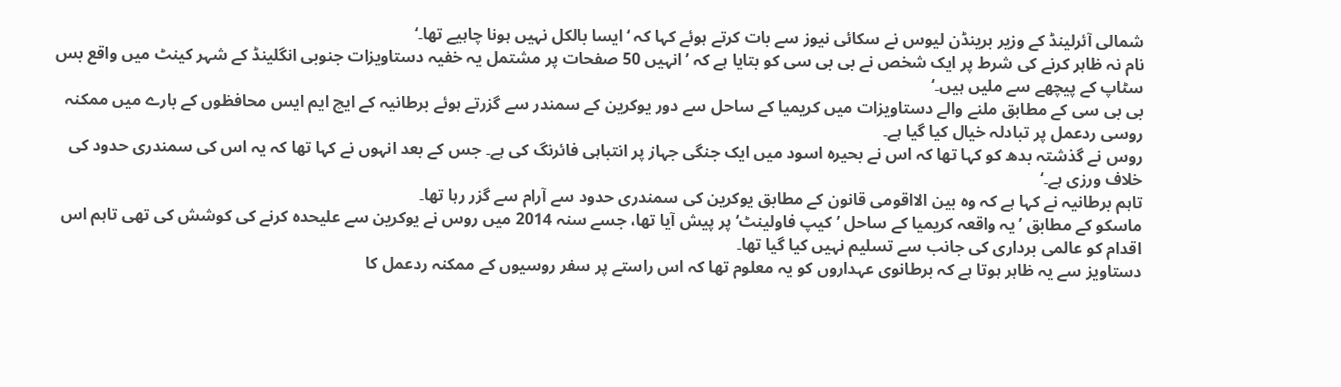شمالی آئرلینڈ کے وزیر برینڈن لیوس نے سکائی نیوز سے بات کرتے ہوئے کہا کہ ‘ایسا بالکل نہیں ہونا چاہیے تھا۔‘
نام نہ ظاہر کرنے کی شرط پر ایک شخص نے بی بی سی کو بتایا ہے کہ ’انہیں 50 صفحات پر مشتمل یہ خفیہ دستاویزات جنوبی انگلینڈ کے شہر کینٹ میں واقع بس سٹاپ کے پیچھے سے ملیں ہیں۔‘
بی بی سی کے مطابق ملنے والے دستاویزات میں کریمیا کے ساحل سے دور یوکرین کے سمندر سے گزرتے ہوئے برطانیہ کے ایچ ایم ایس محافظوں کے بارے میں ممکنہ روسی ردعمل پر تبادلہ خیال کیا گیا ہے۔
روس نے گذشتہ بدھ کو کہا تھا کہ اس نے بحیرہ اسود میں ایک جنگی جہاز پر انتباہی فائرنگ کی ہے۔ جس کے بعد انہوں نے کہا تھا کہ یہ اس کی سمندری حدود کی خلاف ورزی ہے۔‘
تاہم برطانیہ نے کہا ہے کہ وہ بین الااقومی قانون کے مطابق یوکرین کی سمندری حدود سے آرام سے گزر رہا تھا۔
ماسکو کے مطابق ’یہ واقعہ کریمیا کے ساحل ’کیپ فاولینٹ‘ پر پیش آیا تھا، جسے سنہ 2014 میں روس نے یوکرین سے علیحدہ کرنے کی کوشش کی تھی تاہم اس اقدام کو عالمی برداری کی جانب سے تسلیم نہیں کیا گیا تھا۔
دستاویز سے یہ ظاہر ہوتا ہے کہ برطانوی عہداروں کو یہ معلوم تھا کہ اس راستے پر سفر روسیوں کے ممکنہ ردعمل کا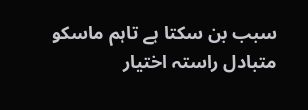سبب بن سکتا ہے تاہم ماسکو متبادل راستہ اختیار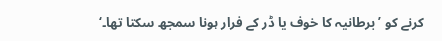کرنے کو ’برطانیہ کا خوف یا ڈر کے فرار ہونا سمجھ سکتا تھا۔‘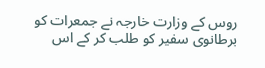روس کے وزارت خارجہ نے جمعرات کو برطانوی سفیر کو طلب کر کے اس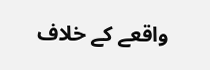واقعے کے خلاف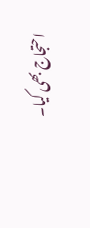احتجاج بھی کیا۔